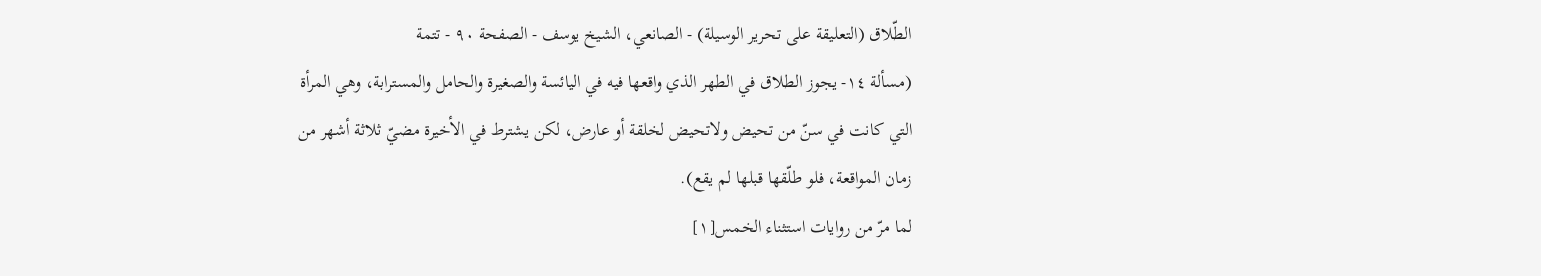الطّلاق (التعليقة على تحرير الوسيلة) - الصانعي، الشيخ يوسف - الصفحة ٩٠ - تتمة
(مسألة ١٤- يجوز الطلاق في الطهر الذي واقعها فيه في اليائسة والصغيرة والحامل والمسترابة، وهي المرأة التي كانت في سنّ من تحيض ولاتحيض لخلقة أو عارض، لكن يشترط في الأخيرة مضيّ ثلاثة أشهر من زمان المواقعة، فلو طلّقها قبلها لم يقع).
لما مرّ من روايات استثناء الخمس[١]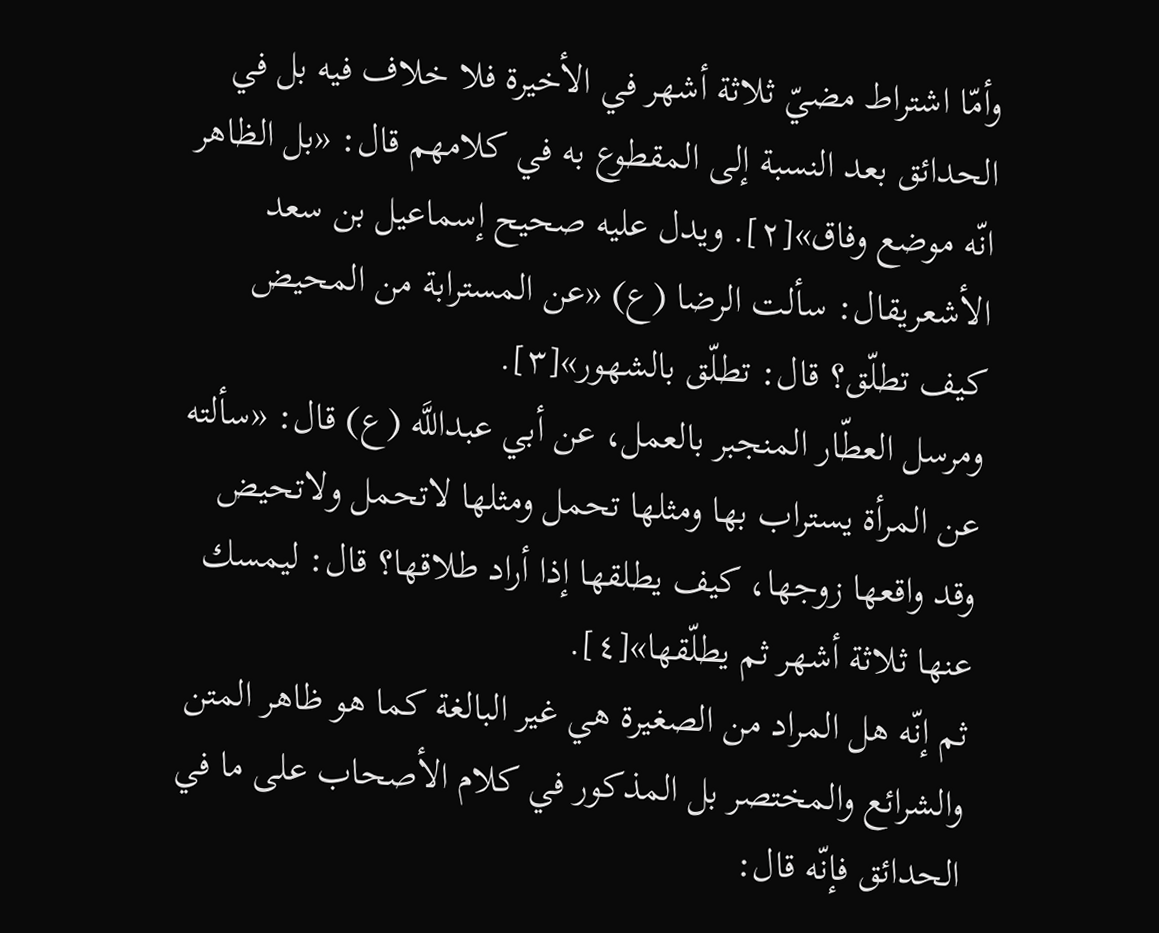وأمّا اشتراط مضيّ ثلاثة أشهر في الأخيرة فلا خلاف فيه بل في الحدائق بعد النسبة إلى المقطوع به في كلامهم قال: «بل الظاهر انّه موضع وفاق»[٢]. ويدل عليه صحيح إسماعيل بن سعد الأشعريقال: سألت الرضا (ع) «عن المسترابة من المحيض كيف تطلّق؟ قال: تطلّق بالشهور»[٣].
ومرسل العطّار المنجبر بالعمل، عن أبي عبداللَّه (ع) قال: «سألته عن المرأة يستراب بها ومثلها تحمل ومثلها لاتحمل ولاتحيض وقد واقعها زوجها، كيف يطلقها إذا أراد طلاقها؟ قال: ليمسك عنها ثلاثة أشهر ثم يطلّقها»[٤].
ثم إنّه هل المراد من الصغيرة هي غير البالغة كما هو ظاهر المتن والشرائع والمختصر بل المذكور في كلام الأصحاب على ما في الحدائق فإنّه قال: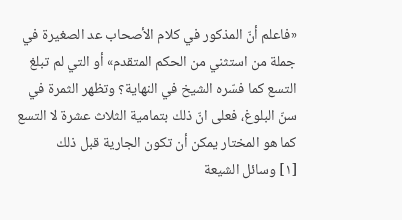«فاعلم أنّ المذكور في كلام الأصحاب عد الصغيرة في جملة من استثني من الحكم المتقدم» أو التي لم تبلغ التسع كما فسّره الشيخ في النهاية؟ وتظهر الثمرة في سنّ البلوغ، فعلى انّ ذلك بتمامية الثلاث عشرة لا التسع كما هو المختار يمكن أن تكون الجارية قبل ذلك
[١] وسائل الشيعة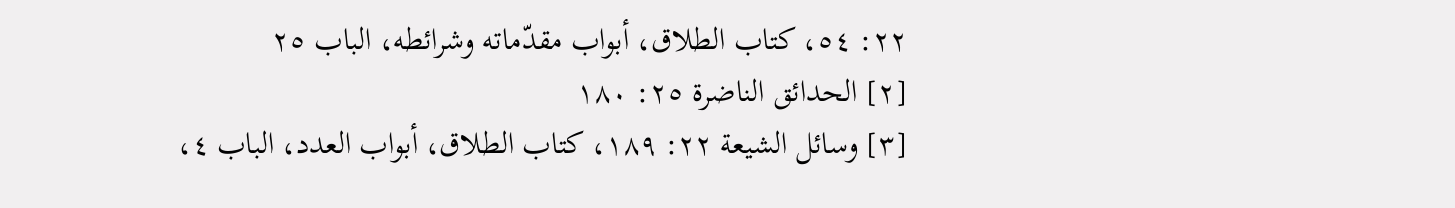٢٢: ٥٤، كتاب الطلاق، أبواب مقدّماته وشرائطه، الباب ٢٥
[٢] الحدائق الناضرة ٢٥: ١٨٠
[٣] وسائل الشيعة ٢٢: ١٨٩، كتاب الطلاق، أبواب العدد، الباب ٤،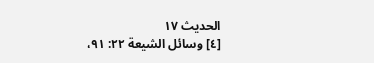الحديث ١٧
[٤] وسائل الشيعة ٢٢: ٩١،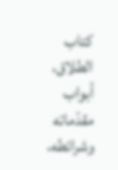كتاب الطلاق، أبواب مقدّماته وشرائطه،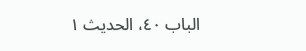الباب ٤٠، الحديث ١